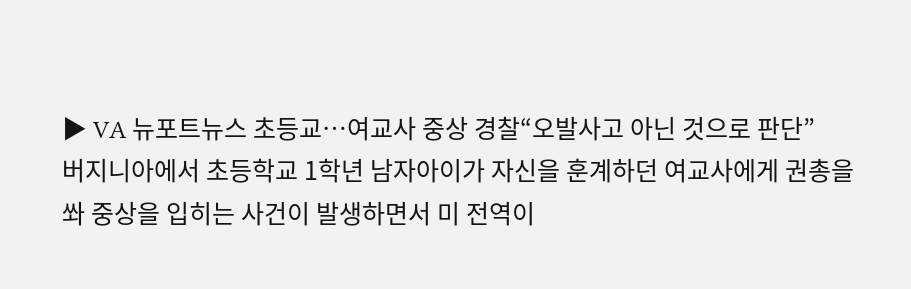▶ VA 뉴포트뉴스 초등교…여교사 중상 경찰“오발사고 아닌 것으로 판단”
버지니아에서 초등학교 1학년 남자아이가 자신을 훈계하던 여교사에게 권총을 쏴 중상을 입히는 사건이 발생하면서 미 전역이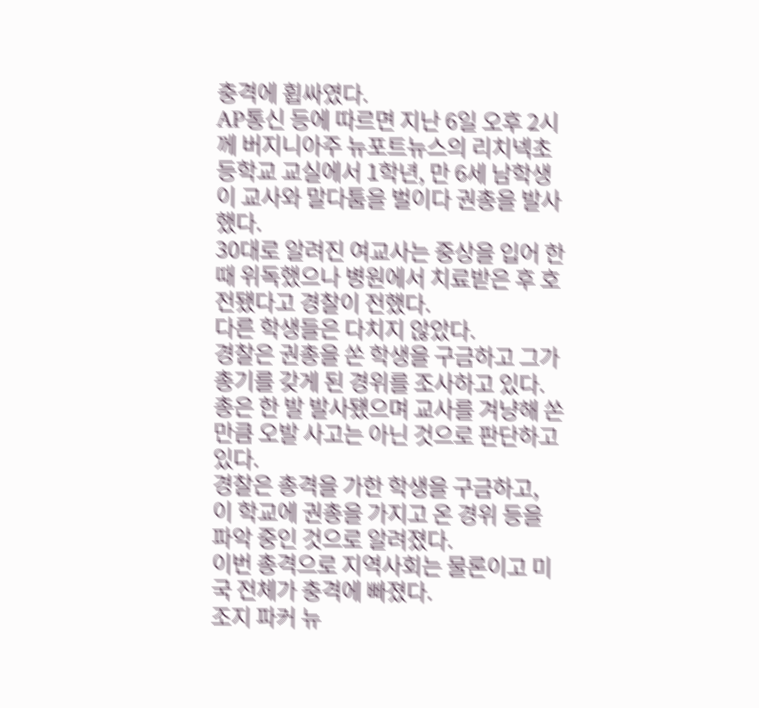충격에 휩싸였다.
AP통신 등에 따르면 지난 6일 오후 2시께 버지니아주 뉴포트뉴스의 리치넥초등학교 교실에서 1학년, 만 6세 남학생이 교사와 말다툼을 벌이다 권총을 발사했다.
30대로 알려진 여교사는 중상을 입어 한때 위독했으나 병원에서 치료받은 후 호전됐다고 경찰이 전했다.
다른 학생들은 다치지 않았다.
경찰은 권총을 쏜 학생을 구금하고 그가 총기를 갖게 된 경위를 조사하고 있다. 총은 한 발 발사됐으며 교사를 겨냥해 쏜 만큼 오발 사고는 아닌 것으로 판단하고 있다.
경찰은 총격을 가한 학생을 구금하고, 이 학교에 권총을 가지고 온 경위 등을 파악 중인 것으로 알려졌다.
이번 총격으로 지역사회는 물론이고 미국 전체가 충격에 빠졌다.
조지 파커 뉴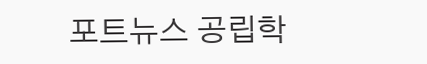포트뉴스 공립학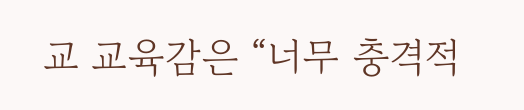교 교육감은 “너무 충격적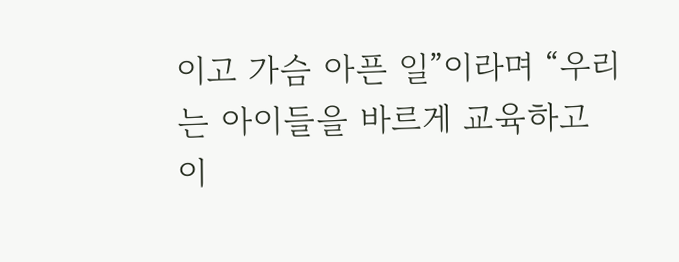이고 가슴 아픈 일”이라며 “우리는 아이들을 바르게 교육하고 이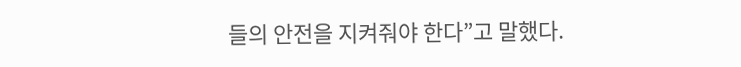들의 안전을 지켜줘야 한다”고 말했다.